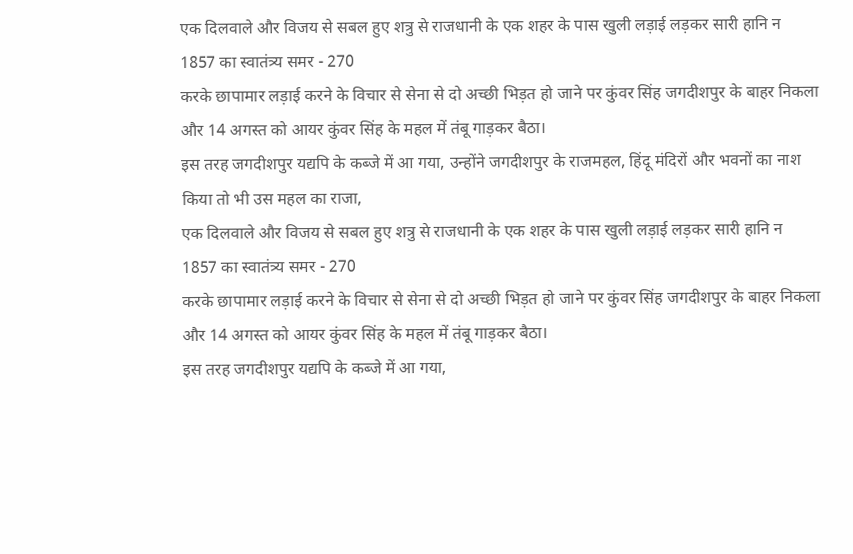एक दिलवाले और विजय से सबल हुए शत्रु से राजधानी के एक शहर के पास खुली लड़ाई लड़कर सारी हानि न
1857 का स्वातंत्र्य समर - 270
करके छापामार लड़ाई करने के विचार से सेना से दो अच्छी भिड़त हो जाने पर कुंवर सिंह जगदीशपुर के बाहर निकला और 14 अगस्त को आयर कुंवर सिंह के महल में तंबू गाड़कर बैठा।
इस तरह जगदीशपुर यद्यपि के कब्जे में आ गया, उन्होंने जगदीशपुर के राजमहल, हिंदू मंदिरों और भवनों का नाश किया तो भी उस महल का राजा,
एक दिलवाले और विजय से सबल हुए शत्रु से राजधानी के एक शहर के पास खुली लड़ाई लड़कर सारी हानि न
1857 का स्वातंत्र्य समर - 270
करके छापामार लड़ाई करने के विचार से सेना से दो अच्छी भिड़त हो जाने पर कुंवर सिंह जगदीशपुर के बाहर निकला और 14 अगस्त को आयर कुंवर सिंह के महल में तंबू गाड़कर बैठा।
इस तरह जगदीशपुर यद्यपि के कब्जे में आ गया,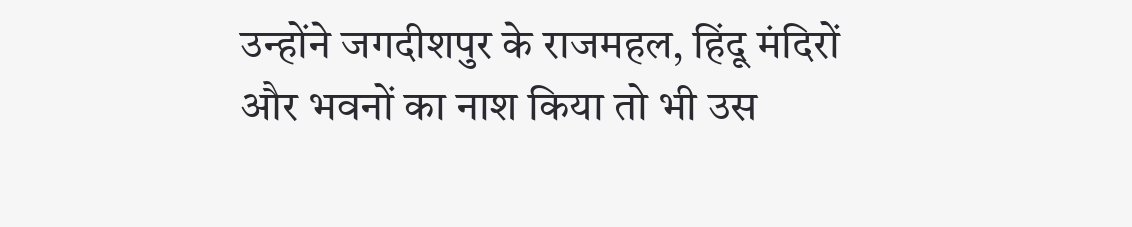उन्होंने जगदीशपुर के राजमहल, हिंदू मंदिरों और भवनों का नाश किया तो भी उस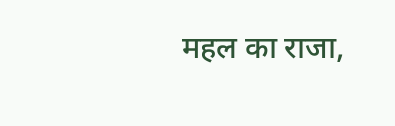महल का राजा,